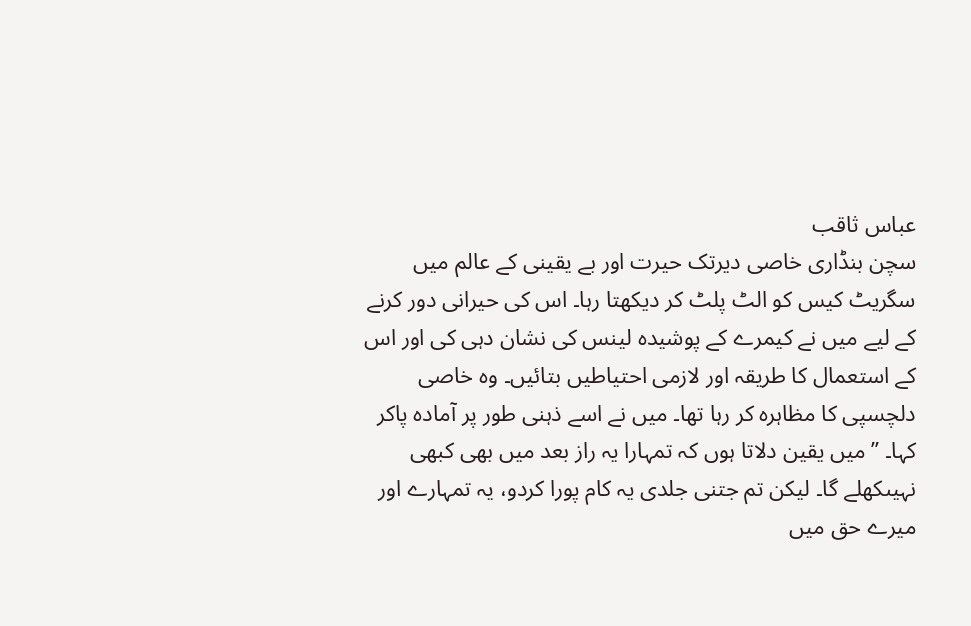عباس ثاقب
سچن بنڈاری خاصی دیرتک حیرت اور بے یقینی کے عالم میں سگریٹ کیس کو الٹ پلٹ کر دیکھتا رہا۔ اس کی حیرانی دور کرنے کے لیے میں نے کیمرے کے پوشیدہ لینس کی نشان دہی کی اور اس کے استعمال کا طریقہ اور لازمی احتیاطیں بتائیں۔ وہ خاصی دلچسپی کا مظاہرہ کر رہا تھا۔ میں نے اسے ذہنی طور پر آمادہ پاکر کہا۔ ’’میں یقین دلاتا ہوں کہ تمہارا یہ راز بعد میں بھی کبھی نہیںکھلے گا۔ لیکن تم جتنی جلدی یہ کام پورا کردو، یہ تمہارے اور میرے حق میں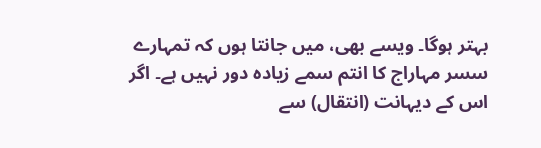بہتر ہوگا۔ ویسے بھی، میں جانتا ہوں کہ تمہارے سسر مہاراج کا انتم سمے زیادہ دور نہیں ہے۔ اگر اس کے دیہانت (انتقال) سے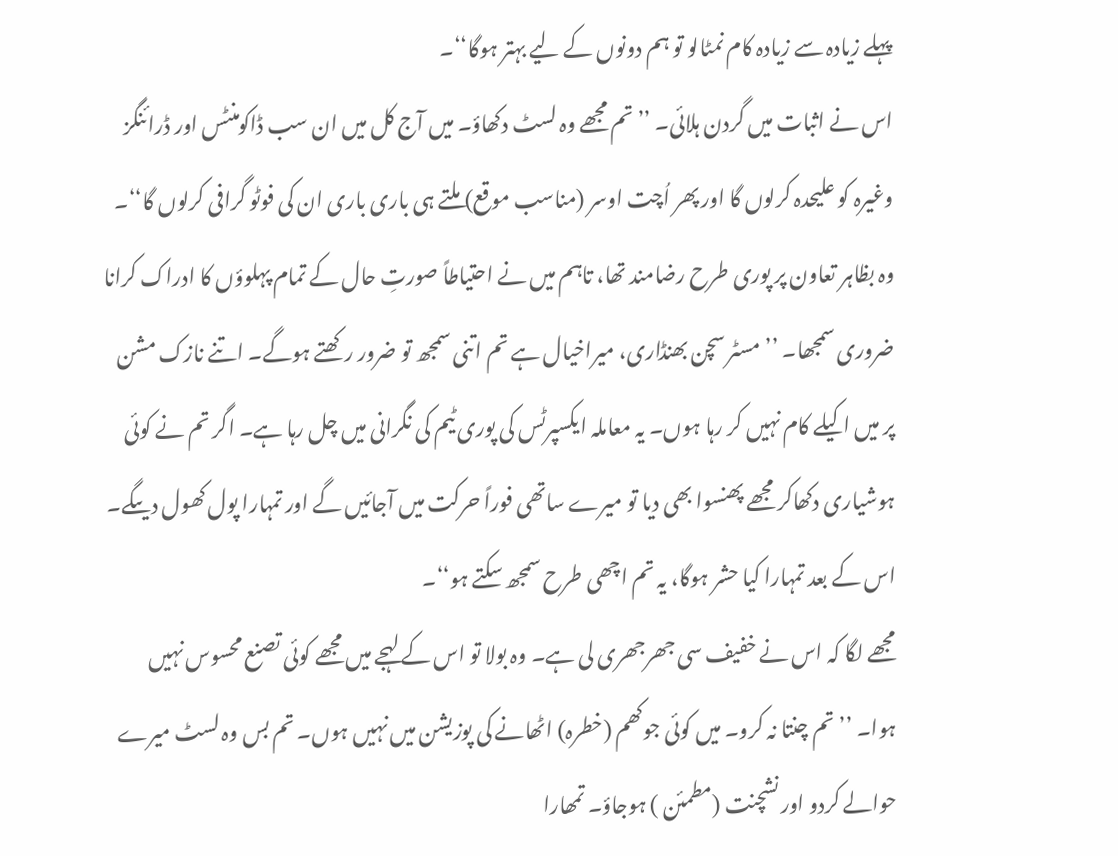پہلے زیادہ سے زیادہ کام نمٹالو تو ہم دونوں کے لیے بہتر ہوگا‘‘۔
اس نے اثبات میں گردن ہلائی۔ ’’تم مجھے وہ لسٹ دکھاؤ۔ میں آج کل میں ان سب ڈاکومنٹس اور ڈرائنگز وغیرہ کو علیحدہ کرلوں گا اور پھر اُچت اوسر (مناسب موقع) ملتے ہی باری باری ان کی فوٹو گرافی کرلوں گا‘‘۔
وہ بظاہر تعاون پر پوری طرح رضامند تھا، تاہم میں نے احتیاطاً صورتِ حال کے تمام پہلوؤں کا ادراک کرانا ضروری سمجھا۔ ’’مسٹر سچن بھنڈاری، میراخیال ہے تم اتنی سمجھ تو ضرور رکھتے ہوگے۔ اتنے نازک مشن پر میں اکیلے کام نہیں کر رہا ہوں۔ یہ معاملہ ایکسپرٹس کی پوری ٹیم کی نگرانی میں چل رہا ہے۔ اگر تم نے کوئی ہوشیاری دکھاکر مجھے پھنسوا بھی دیا تو میرے ساتھی فوراً حرکت میں آجائیں گے اور تمہارا پول کھول دیںگے۔ اس کے بعد تمہارا کیا حشر ہوگا، یہ تم اچھی طرح سمجھ سکتے ہو‘‘۔
مجھے لگا کہ اس نے خفیف سی جھرجھری لی ہے۔ وہ بولا تو اس کے لہجے میں مجھے کوئی تصنع محسوس نہیں ہوا۔ ’’تم چنتا نہ کرو۔ میں کوئی جوکھم (خطرہ) اٹھانے کی پوزیشن میں نہیں ہوں۔ تم بس وہ لسٹ میرے حوالے کردو اور نشچنت (مطمئن ) ہوجاؤ۔ تمھارا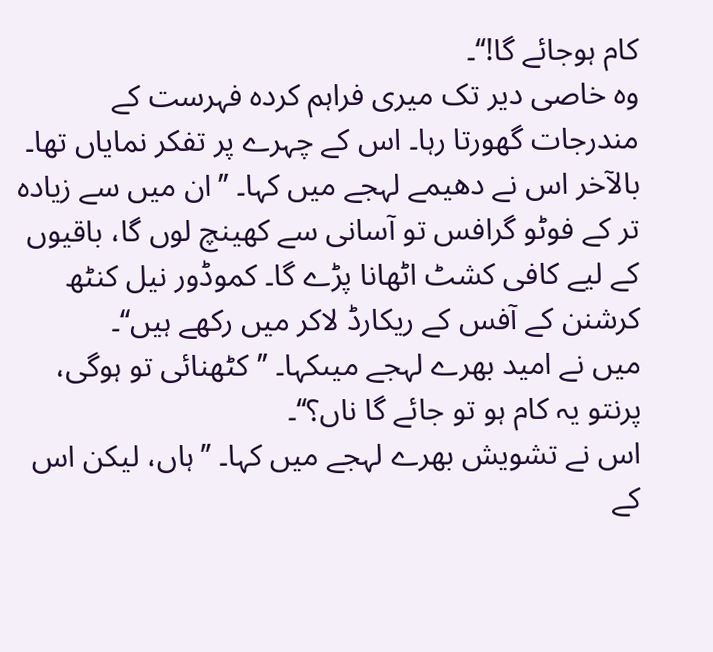کام ہوجائے گا!‘‘۔
وہ خاصی دیر تک میری فراہم کردہ فہرست کے مندرجات گھورتا رہا۔ اس کے چہرے پر تفکر نمایاں تھا۔ بالآخر اس نے دھیمے لہجے میں کہا۔ ’’ان میں سے زیادہ تر کے فوٹو گرافس تو آسانی سے کھینچ لوں گا، باقیوں کے لیے کافی کشٹ اٹھانا پڑے گا۔ کموڈور نیل کنٹھ کرشنن کے آفس کے ریکارڈ لاکر میں رکھے ہیں‘‘۔
میں نے امید بھرے لہجے میںکہا۔ ’’کٹھنائی تو ہوگی، پرنتو یہ کام ہو تو جائے گا ناں؟‘‘۔
اس نے تشویش بھرے لہجے میں کہا۔ ’’ہاں، لیکن اس کے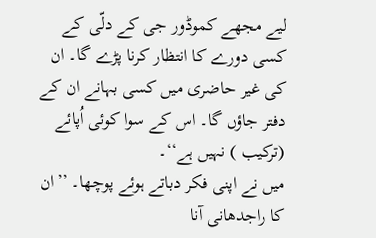لیے مجھے کموڈور جی کے دلّی کے کسی دورے کا انتظار کرنا پڑے گا۔ ان کی غیر حاضری میں کسی بہانے ان کے دفتر جاؤں گا۔ اس کے سوا کوئی اُپائے (ترکیب ) نہیں ہے‘‘۔
میں نے اپنی فکر دباتے ہوئے پوچھا۔ ’’ان کا راجدھانی آنا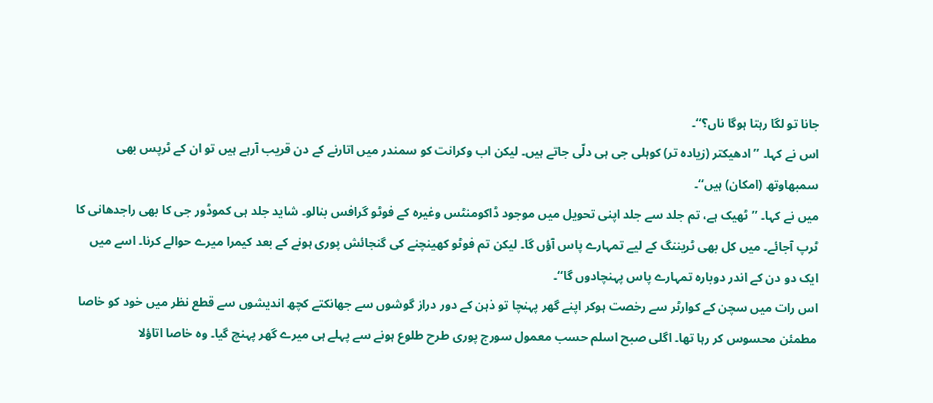جانا تو لگا رہتا ہوگا ناں؟‘‘۔
اس نے کہا۔ ’’ادھیکتر (زیادہ تر) کوہلی جی ہی دلّی جاتے ہیں۔ لیکن اب وکرانت کو سمندر میں اتارنے کے دن قریب آرہے ہیں تو ان کے ٹرپس بھی سمبھاوتھ (امکان) ہیں‘‘۔
میں نے کہا۔ ’’ٹھیک ہے، تم جلد سے جلد اپنی تحویل میں موجود ڈاکومنٹس وغیرہ کے فوٹو گرافس بنالو۔ شاید جلد ہی کموڈور جی کا بھی راجدھانی کا ٹرپ آجائے۔ میں کل بھی ٹریننگ کے لیے تمہارے پاس آؤں گا۔ لیکن تم فوٹو کھینچنے کی گنجائش پوری ہونے کے بعد کیمرا میرے حوالے کرنا۔ اسے میں ایک دو دن کے اندر دوبارہ تمہارے پاس پہنچادوں گا‘‘۔
اس رات میں سچن کے کوارٹر سے رخصت ہوکر اپنے گھر پہنچا تو ذہن کے دور دراز گوشوں سے جھانکتے کچھ اندیشوں سے قطع نظر میں خود کو خاصا مطمئن محسوس کر رہا تھا۔ اگلی صبح اسلم حسب معمول سورج پوری طرح طلوع ہونے سے پہلے ہی میرے گھر پہنچ گیا۔ وہ خاصا اتاؤلا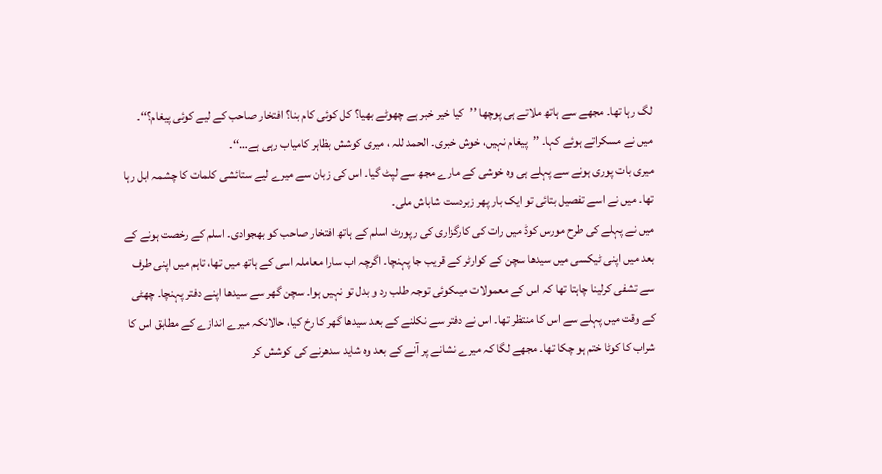لگ رہا تھا۔ مجھے سے ہاتھ ملاتے ہی پوچھا ’’کیا خیر خبر ہے چھوٹے بھیا؟ کل کوئی کام بنا؟ افتخار صاحب کے لیے کوئی پیغام؟‘‘۔
میں نے مسکراتے ہوئے کہا۔ ’’پیغام نہیں، خوش خبری۔ الحمد للہ ، میری کوشش بظاہر کامیاب رہی ہے…‘‘۔
میری بات پوری ہونے سے پہلے ہی وہ خوشی کے مارے مجھ سے لپٹ گیا۔ اس کی زبان سے میرے لیے ستائشی کلمات کا چشمہ ابل رہا تھا۔ میں نے اسے تفصیل بتائی تو ایک بار پھر زبردست شاباش ملی۔
میں نے پہلے کی طرح مورس کوڈ میں رات کی کارگزاری کی رپورٹ اسلم کے ہاتھ افتخار صاحب کو بھجوادی۔ اسلم کے رخصت ہونے کے بعد میں اپنی ٹیکسی میں سیدھا سچن کے کوارٹر کے قریب جا پہنچا۔ اگرچہ اب سارا معاملہ اسی کے ہاتھ میں تھا، تاہم میں اپنی طرف سے تشفی کرلینا چاہتا تھا کہ اس کے معمولات میںکوئی توجہ طلب رد و بدل تو نہیں ہوا۔ سچن گھر سے سیدھا اپنے دفتر پہنچا۔ چھٹی کے وقت میں پہلے سے اس کا منتظر تھا۔ اس نے دفتر سے نکلنے کے بعد سیدھا گھر کا رخ کیا، حالانکہ میرے اندازے کے مطابق اس کا شراب کا کوٹا ختم ہو چکا تھا۔ مجھے لگا کہ میرے نشانے پر آنے کے بعد وہ شاید سدھرنے کی کوشش کر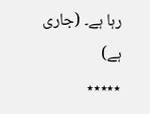رہا ہے۔ (جاری ہے)
٭٭٭٭٭